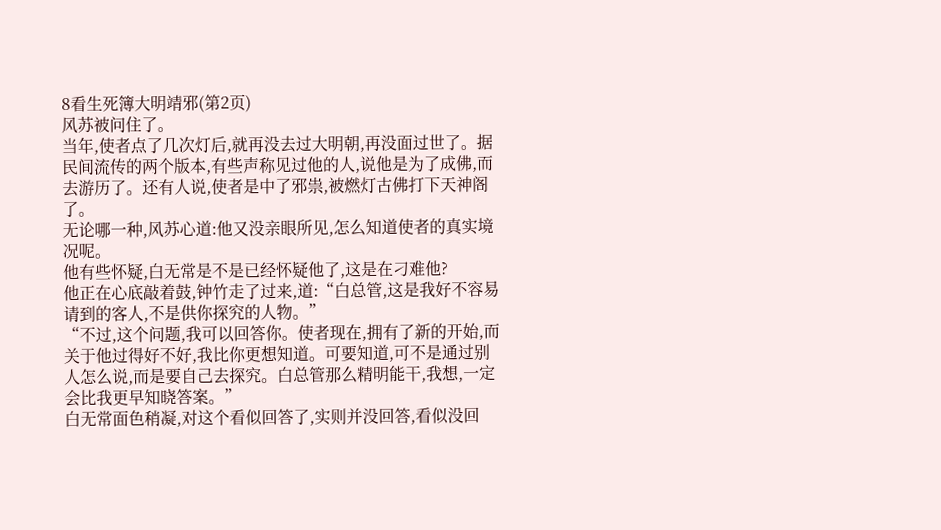8看生死簿大明靖邪(第2页)
风苏被问住了。
当年,使者点了几次灯后,就再没去过大明朝,再没面过世了。据民间流传的两个版本,有些声称见过他的人,说他是为了成佛,而去游历了。还有人说,使者是中了邪祟,被燃灯古佛打下天神阁了。
无论哪一种,风苏心道:他又没亲眼所见,怎么知道使者的真实境况呢。
他有些怀疑,白无常是不是已经怀疑他了,这是在刁难他?
他正在心底敲着鼓,钟竹走了过来,道:“白总管,这是我好不容易请到的客人,不是供你探究的人物。”
“不过,这个问题,我可以回答你。使者现在,拥有了新的开始,而关于他过得好不好,我比你更想知道。可要知道,可不是通过别人怎么说,而是要自己去探究。白总管那么精明能干,我想,一定会比我更早知晓答案。”
白无常面色稍凝,对这个看似回答了,实则并没回答,看似没回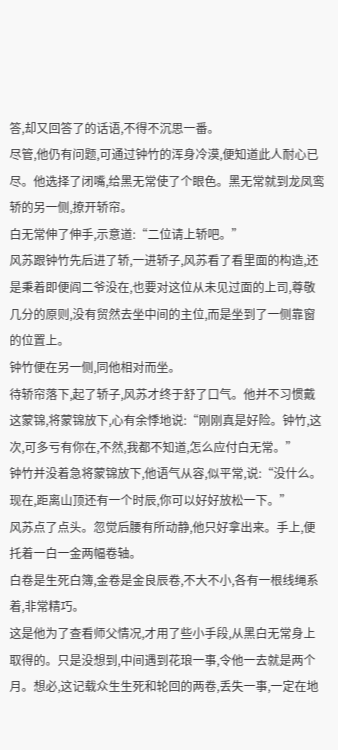答,却又回答了的话语,不得不沉思一番。
尽管,他仍有问题,可通过钟竹的浑身冷漠,便知道此人耐心已尽。他选择了闭嘴,给黑无常使了个眼色。黑无常就到龙凤鸾轿的另一侧,撩开轿帘。
白无常伸了伸手,示意道:“二位请上轿吧。”
风苏跟钟竹先后进了轿,一进轿子,风苏看了看里面的构造,还是秉着即便阎二爷没在,也要对这位从未见过面的上司,尊敬几分的原则,没有贸然去坐中间的主位,而是坐到了一侧靠窗的位置上。
钟竹便在另一侧,同他相对而坐。
待轿帘落下,起了轿子,风苏才终于舒了口气。他并不习惯戴这蒙锦,将蒙锦放下,心有余悸地说:“刚刚真是好险。钟竹,这次,可多亏有你在,不然,我都不知道,怎么应付白无常。”
钟竹并没着急将蒙锦放下,他语气从容,似平常,说:“没什么。现在,距离山顶还有一个时辰,你可以好好放松一下。”
风苏点了点头。忽觉后腰有所动静,他只好拿出来。手上,便托着一白一金两幅卷轴。
白卷是生死白簿,金卷是金良辰卷,不大不小,各有一根线绳系着,非常精巧。
这是他为了查看师父情况,才用了些小手段,从黑白无常身上取得的。只是没想到,中间遇到花琅一事,令他一去就是两个月。想必,这记载众生生死和轮回的两卷,丢失一事,一定在地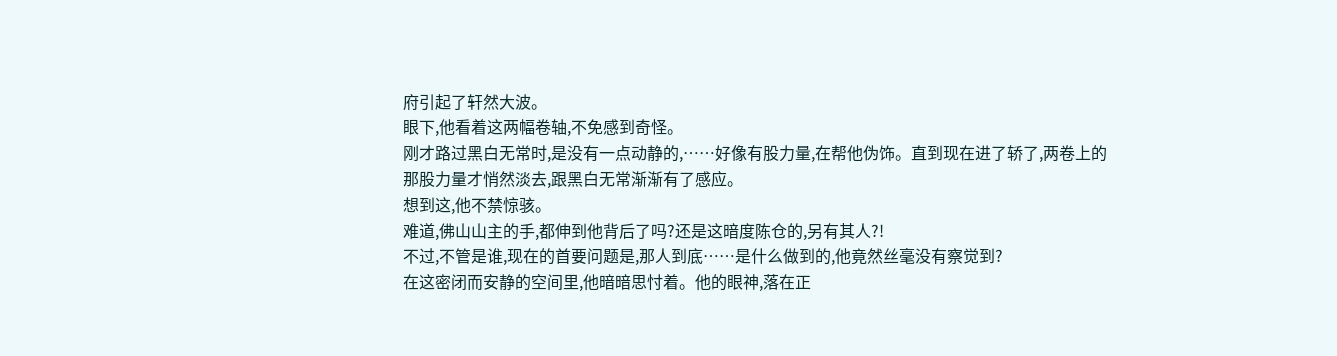府引起了轩然大波。
眼下,他看着这两幅卷轴,不免感到奇怪。
刚才路过黑白无常时,是没有一点动静的,……好像有股力量,在帮他伪饰。直到现在进了轿了,两卷上的那股力量才悄然淡去,跟黑白无常渐渐有了感应。
想到这,他不禁惊骇。
难道,佛山山主的手,都伸到他背后了吗?还是这暗度陈仓的,另有其人?!
不过,不管是谁,现在的首要问题是,那人到底……是什么做到的,他竟然丝毫没有察觉到?
在这密闭而安静的空间里,他暗暗思忖着。他的眼神,落在正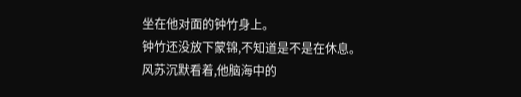坐在他对面的钟竹身上。
钟竹还没放下蒙锦,不知道是不是在休息。
风苏沉默看着,他脑海中的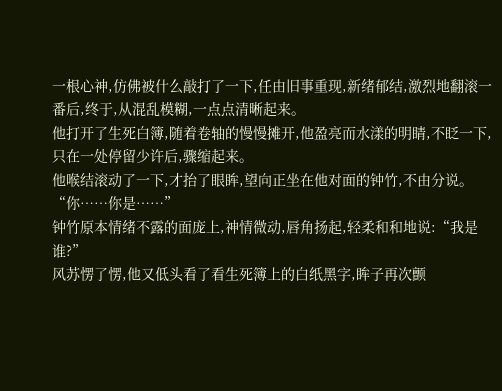一根心神,仿佛被什么敲打了一下,任由旧事重现,新绪郁结,激烈地翻滚一番后,终于,从混乱模糊,一点点清晰起来。
他打开了生死白簿,随着卷轴的慢慢摊开,他盈亮而水漾的明睛,不眨一下,只在一处停留少许后,骤缩起来。
他喉结滚动了一下,才抬了眼眸,望向正坐在他对面的钟竹,不由分说。
“你……你是……”
钟竹原本情绪不露的面庞上,神情微动,唇角扬起,轻柔和和地说:“我是谁?”
风苏愣了愣,他又低头看了看生死簿上的白纸黑字,眸子再次颤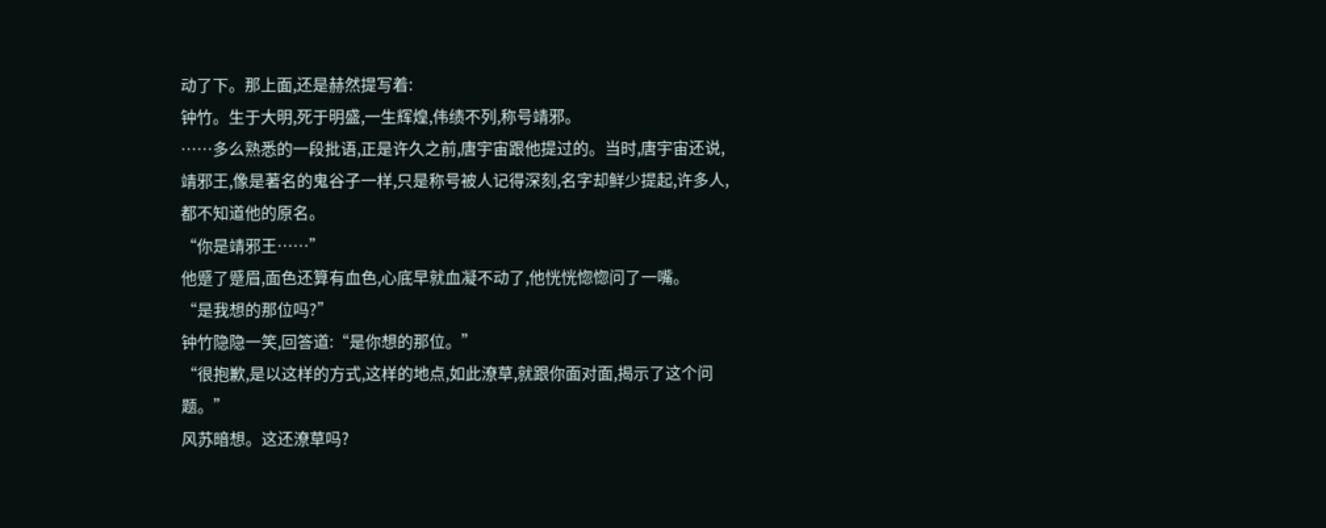动了下。那上面,还是赫然提写着:
钟竹。生于大明,死于明盛,一生辉煌,伟绩不列,称号靖邪。
……多么熟悉的一段批语,正是许久之前,唐宇宙跟他提过的。当时,唐宇宙还说,靖邪王,像是著名的鬼谷子一样,只是称号被人记得深刻,名字却鲜少提起,许多人,都不知道他的原名。
“你是靖邪王……”
他蹙了蹙眉,面色还算有血色,心底早就血凝不动了,他恍恍惚惚问了一嘴。
“是我想的那位吗?”
钟竹隐隐一笑,回答道:“是你想的那位。”
“很抱歉,是以这样的方式,这样的地点,如此潦草,就跟你面对面,揭示了这个问题。”
风苏暗想。这还潦草吗?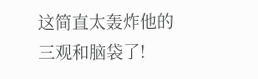这简直太轰炸他的三观和脑袋了!